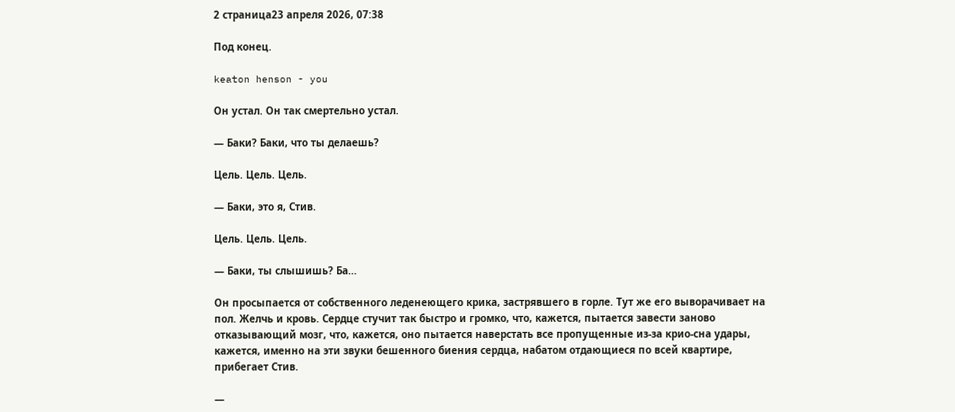2 страница23 апреля 2026, 07:38

Под конец.

keaton henson - you

Он устал. Он так смертельно устал.

— Баки? Баки, что ты делаешь?

Цель. Цель. Цель.

— Баки, это я, Стив.

Цель. Цель. Цель.

— Баки, ты слышишь? Ба…

Он просыпается от собственного леденеющего крика, застрявшего в горле. Тут же его выворачивает на пол. Желчь и кровь. Сердце стучит так быстро и громко, что, кажется, пытается завести заново отказывающий мозг, что, кажется, оно пытается наверстать все пропущенные из-за крио-сна удары, кажется, именно на эти звуки бешенного биения сердца, набатом отдающиеся по всей квартире, прибегает Стив.

—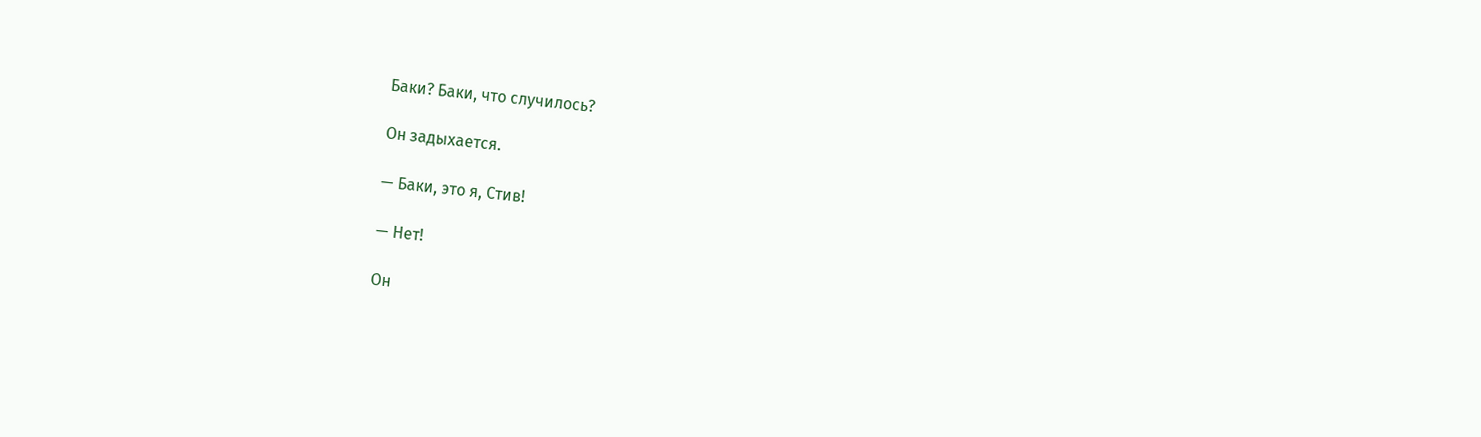Баки? Баки, что случилось?

Он задыхается.

— Баки, это я, Стив!

— Нет!

Он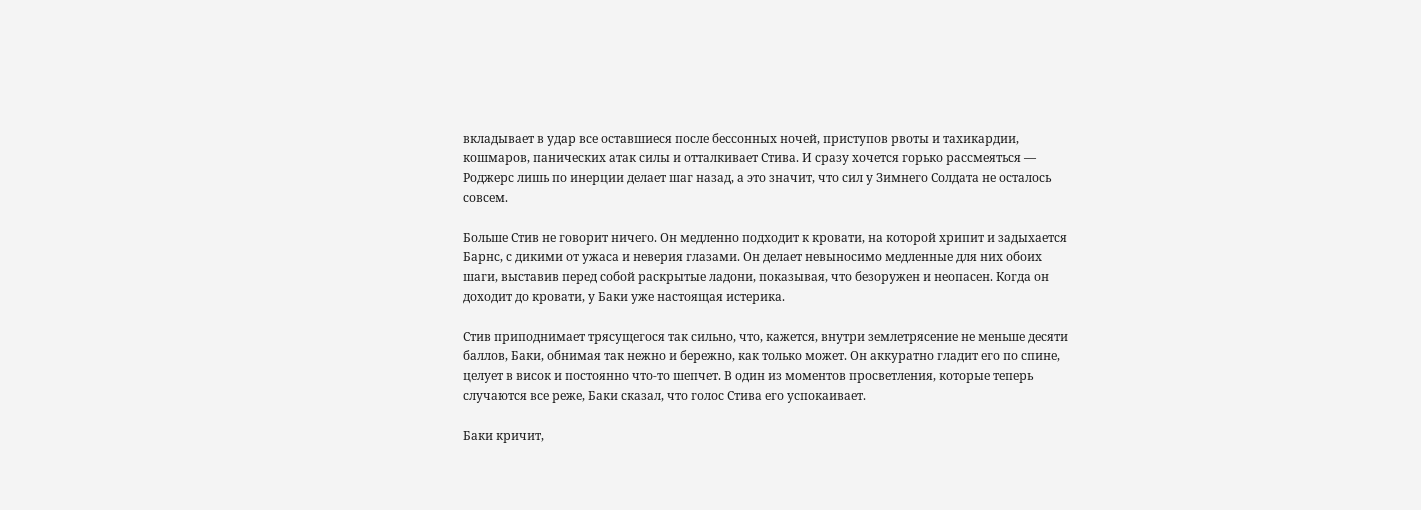вкладывает в удар все оставшиеся после бессонных ночей, приступов рвоты и тахикардии, кошмаров, панических атак силы и отталкивает Стива. И сразу хочется горько рассмеяться — Роджерс лишь по инерции делает шаг назад, а это значит, что сил у Зимнего Солдата не осталось совсем.

Больше Стив не говорит ничего. Он медленно подходит к кровати, на которой хрипит и задыхается Барнс, с дикими от ужаса и неверия глазами. Он делает невыносимо медленные для них обоих шаги, выставив перед собой раскрытые ладони, показывая, что безоружен и неопасен. Когда он доходит до кровати, у Баки уже настоящая истерика.

Стив приподнимает трясущегося так сильно, что, кажется, внутри землетрясение не меньше десяти баллов, Баки, обнимая так нежно и бережно, как только может. Он аккуратно гладит его по спине, целует в висок и постоянно что-то шепчет. В один из моментов просветления, которые теперь случаются все реже, Баки сказал, что голос Стива его успокаивает.

Баки кричит,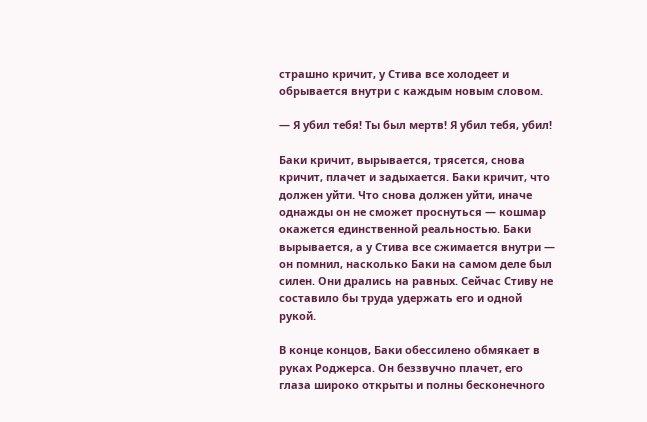страшно кричит, у Стива все холодеет и обрывается внутри с каждым новым словом.

— Я убил тебя! Ты был мертв! Я убил тебя, убил!

Баки кричит, вырывается, трясется, снова кричит, плачет и задыхается. Баки кричит, что должен уйти. Что снова должен уйти, иначе однажды он не сможет проснуться — кошмар окажется единственной реальностью. Баки вырывается, а у Стива все сжимается внутри — он помнил, насколько Баки на самом деле был силен. Они дрались на равных. Сейчас Стиву не составило бы труда удержать его и одной рукой.

В конце концов, Баки обессилено обмякает в руках Роджерса. Он беззвучно плачет, его глаза широко открыты и полны бесконечного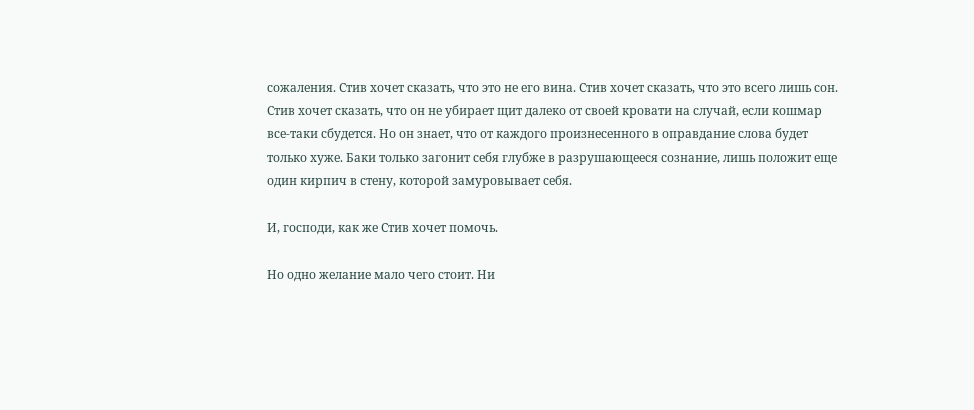сожаления. Стив хочет сказать, что это не его вина. Стив хочет сказать, что это всего лишь сон. Стив хочет сказать, что он не убирает щит далеко от своей кровати на случай, если кошмар все-таки сбудется. Но он знает, что от каждого произнесенного в оправдание слова будет только хуже. Баки только загонит себя глубже в разрушающееся сознание, лишь положит еще один кирпич в стену, которой замуровывает себя.

И, господи, как же Стив хочет помочь.

Но одно желание мало чего стоит. Ни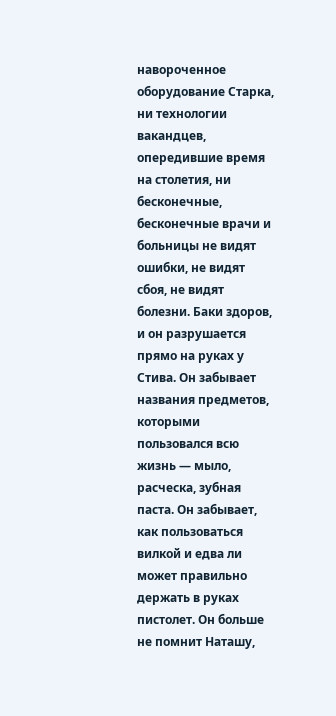навороченное оборудование Старка, ни технологии вакандцев, опередившие время на столетия, ни бесконечные, бесконечные врачи и больницы не видят ошибки, не видят сбоя, не видят болезни. Баки здоров, и он разрушается прямо на руках у Стива. Он забывает названия предметов, которыми пользовался всю жизнь — мыло, расческа, зубная паста. Он забывает, как пользоваться вилкой и едва ли может правильно держать в руках пистолет. Он больше не помнит Наташу,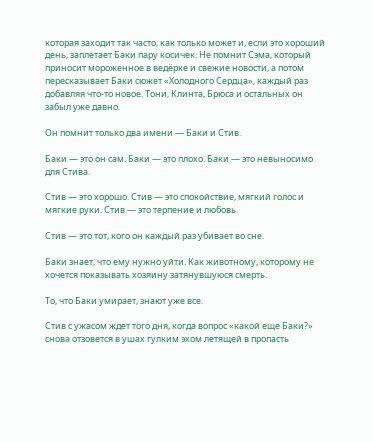которая заходит так часто, как только может и, если это хороший день, заплетает Баки пару косичек. Не помнит Сэма, который приносит мороженное в ведёрке и свежие новости, а потом пересказывает Баки сюжет «Холодного Сердца», каждый раз добавляя что-то новое. Тони, Клинта, Брюса и остальных он забыл уже давно.

Он помнит только два имени — Баки и Стив.

Баки — это он сам. Баки — это плохо. Баки — это невыносимо для Стива.

Стив — это хорошо. Стив — это спокойствие, мягкий голос и мягкие руки. Стив — это терпение и любовь.

Стив — это тот, кого он каждый раз убивает во сне.

Баки знает, что ему нужно уйти. Как животному, которому не хочется показывать хозяину затянувшуюся смерть.

То, что Баки умирает, знают уже все.

Стив с ужасом ждет того дня, когда вопрос «какой еще Баки?» снова отзовется в ушах гулким эхом летящей в пропасть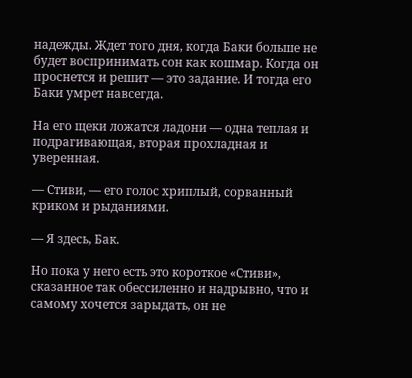надежды. Ждет того дня, когда Баки больше не будет воспринимать сон как кошмар. Когда он проснется и решит — это задание. И тогда его Баки умрет навсегда.

На его щеки ложатся ладони — одна теплая и подрагивающая, вторая прохладная и уверенная.

— Стиви, — его голос хриплый, сорванный криком и рыданиями.

— Я здесь, Бак.

Но пока у него есть это короткое «Стиви», сказанное так обессиленно и надрывно, что и самому хочется зарыдать, он не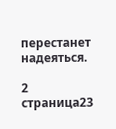перестанет надеяться.

2 страница23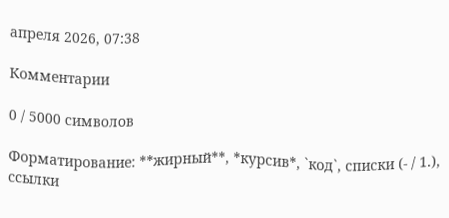апреля 2026, 07:38

Комментарии

0 / 5000 символов

Форматирование: **жирный**, *курсив*, `код`, списки (- / 1.), ссылки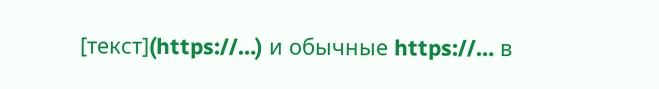[текст](https://…) и обычные https://… в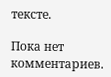тексте.

Пока нет комментариев.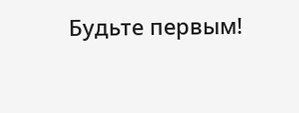Будьте первым!